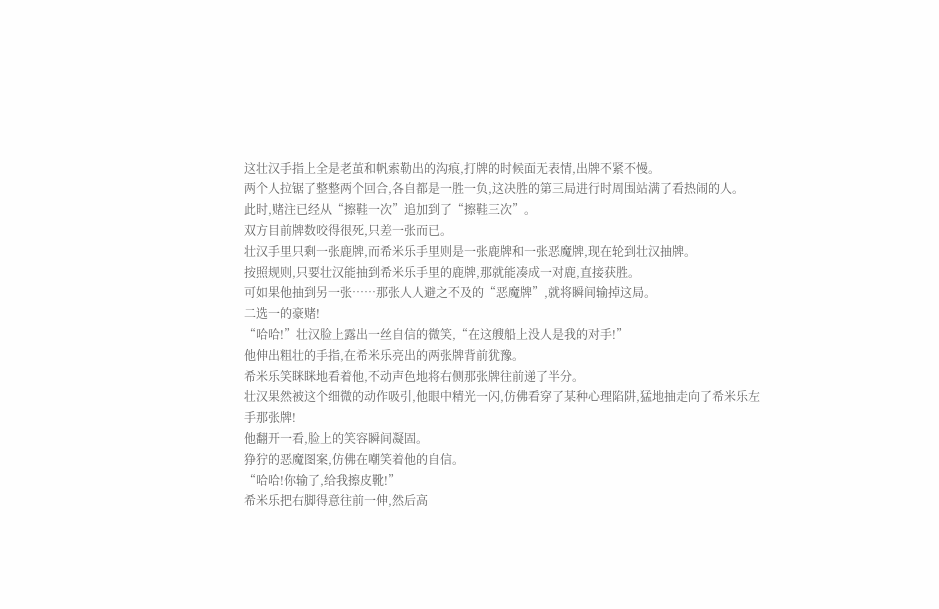这壮汉手指上全是老茧和帆索勒出的沟痕,打牌的时候面无表情,出牌不紧不慢。
两个人拉锯了整整两个回合,各自都是一胜一负,这决胜的第三局进行时周围站满了看热闹的人。
此时,赌注已经从“擦鞋一次”追加到了“擦鞋三次”。
双方目前牌数咬得很死,只差一张而已。
壮汉手里只剩一张鹿牌,而希米乐手里则是一张鹿牌和一张恶魔牌,现在轮到壮汉抽牌。
按照规则,只要壮汉能抽到希米乐手里的鹿牌,那就能凑成一对鹿,直接获胜。
可如果他抽到另一张……那张人人避之不及的“恶魔牌”,就将瞬间输掉这局。
二选一的豪赌!
“哈哈!”壮汉脸上露出一丝自信的微笑,“在这艘船上没人是我的对手!”
他伸出粗壮的手指,在希米乐亮出的两张牌背前犹豫。
希米乐笑眯眯地看着他,不动声色地将右侧那张牌往前递了半分。
壮汉果然被这个细微的动作吸引,他眼中精光一闪,仿佛看穿了某种心理陷阱,猛地抽走向了希米乐左手那张牌!
他翻开一看,脸上的笑容瞬间凝固。
狰狞的恶魔图案,仿佛在嘲笑着他的自信。
“哈哈!你输了,给我擦皮靴!”
希米乐把右脚得意往前一伸,然后高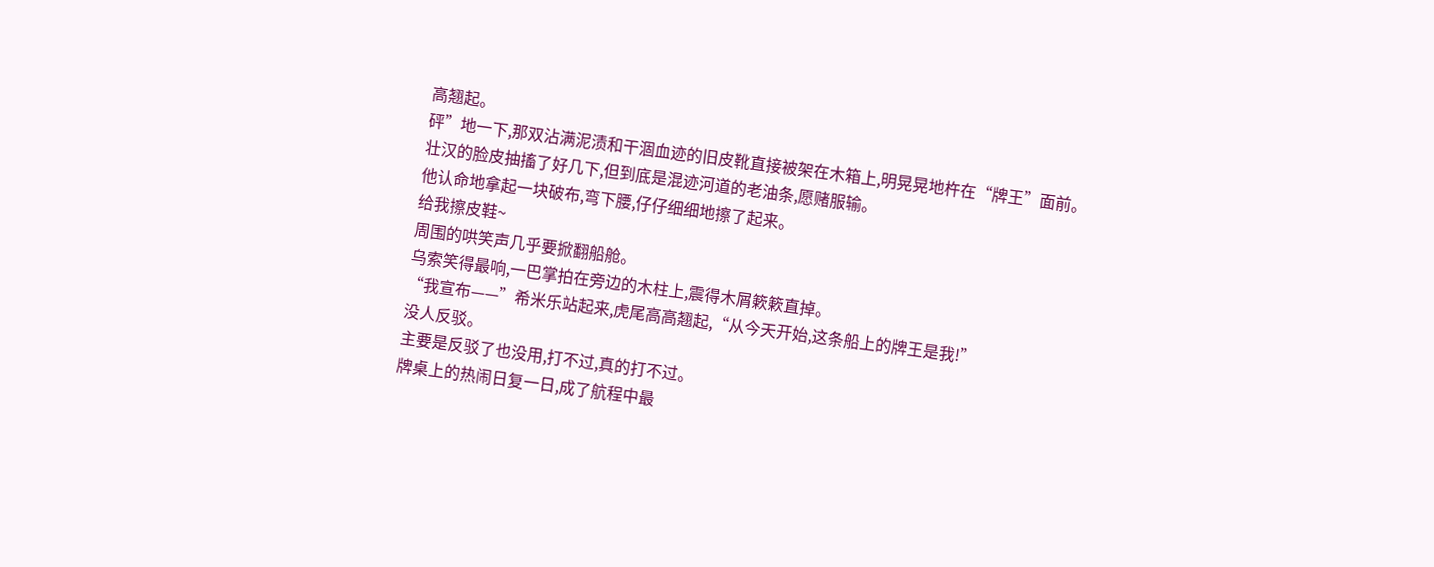高翘起。
砰”地一下,那双沾满泥渍和干涸血迹的旧皮靴直接被架在木箱上,明晃晃地杵在“牌王”面前。
壮汉的脸皮抽搐了好几下,但到底是混迹河道的老油条,愿赌服输。
他认命地拿起一块破布,弯下腰,仔仔细细地擦了起来。
给我擦皮鞋~
周围的哄笑声几乎要掀翻船舱。
乌索笑得最响,一巴掌拍在旁边的木柱上,震得木屑簌簌直掉。
“我宣布——”希米乐站起来,虎尾高高翘起,“从今天开始,这条船上的牌王是我!”
没人反驳。
主要是反驳了也没用,打不过,真的打不过。
牌桌上的热闹日复一日,成了航程中最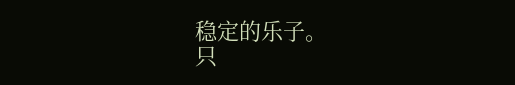稳定的乐子。
只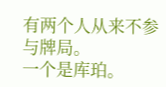有两个人从来不参与牌局。
一个是库珀。